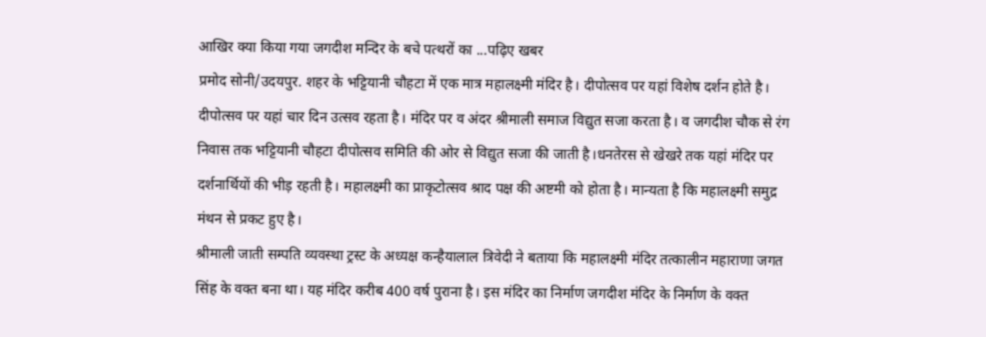आखिर क्या किया गया जगदीश मन्दिर के बचे पत्थरों का ...पढ़िए खबर
प्रमोद सोनी/उदयपुर. शहर के भट्टियानी चौहटा में एक मात्र महालक्ष्मी मंदिर है। दीपोत्सव पर यहां विशेष दर्शन होते है। दीपोत्सव पर यहां चार दिन उत्सव रहता है। मंदिर पर व अंदर श्रीमाली समाज विद्युत सजा करता है। व जगदीश चौक से रंग निवास तक भट्टियानी चौहटा दीपोत्सव समिति की ओर से विद्युत सजा की जाती है।धनतेरस से खेखरे तक यहां मंदिर पर दर्शनार्थियों की भीड़ रहती है। महालक्ष्मी का प्राकृटोत्सव श्राद पक्ष की अष्टमी को होता है। मान्यता है कि महालक्ष्मी समुद्र मंथन से प्रकट हुए है।
श्रीमाली जाती सम्पति व्यवस्था ट्रस्ट के अध्यक्ष कन्हैयालाल त्रिवेदी ने बताया कि महालक्ष्मी मंदिर तत्कालीन महाराणा जगत सिंह के वक्त बना था। यह मंदिर करीब 400 वर्ष पुराना है। इस मंदिर का निर्माण जगदीश मंदिर के निर्माण के वक्त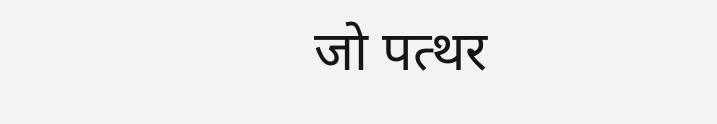जो पत्थर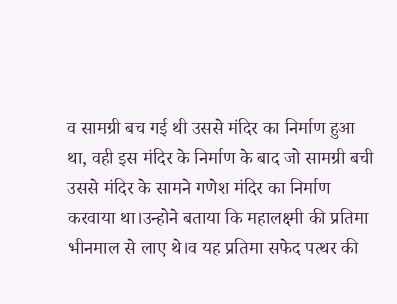व सामग्री बच गई थी उससे मंदिर का निर्माण हुआ था, वही इस मंदिर के निर्माण के बाद जो सामग्री बची उससे मंदिर के सामने गणेश मंदिर का निर्माण करवाया था।उन्होने बताया कि महालक्ष्मी की प्रतिमा भीनमाल से लाए थे।व यह प्रतिमा सफेद पत्थर की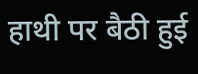हाथी पर बैठी हुई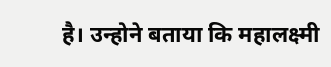है। उन्होने बताया कि महालक्ष्मी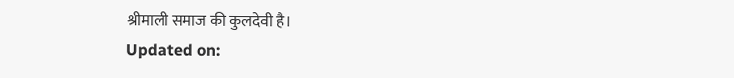श्रीमाली समाज की कुलदेवी है।
Updated on: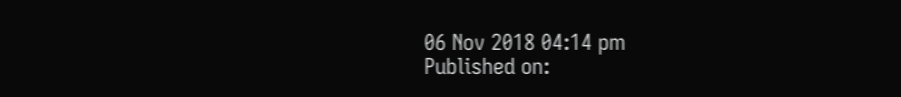06 Nov 2018 04:14 pm
Published on: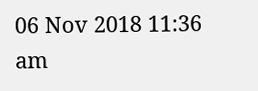06 Nov 2018 11:36 am